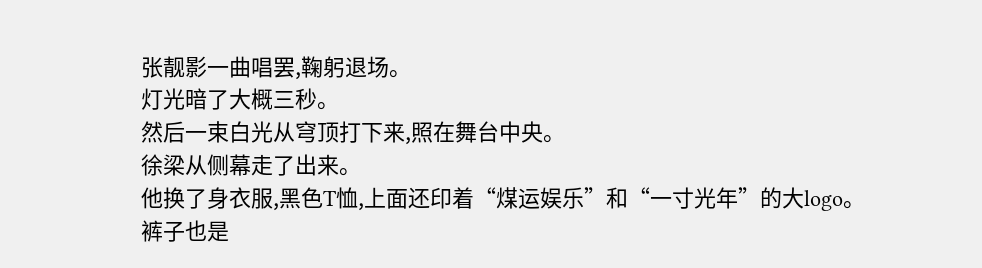张靓影一曲唱罢,鞠躬退场。
灯光暗了大概三秒。
然后一束白光从穹顶打下来,照在舞台中央。
徐梁从侧幕走了出来。
他换了身衣服,黑色T恤,上面还印着“煤运娱乐”和“一寸光年”的大logo。
裤子也是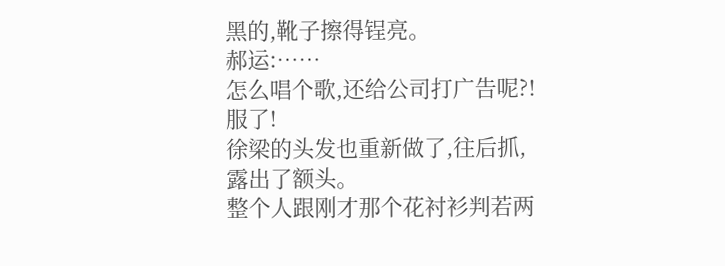黑的,靴子擦得锃亮。
郝运:……
怎么唱个歌,还给公司打广告呢?!
服了!
徐梁的头发也重新做了,往后抓,露出了额头。
整个人跟刚才那个花衬衫判若两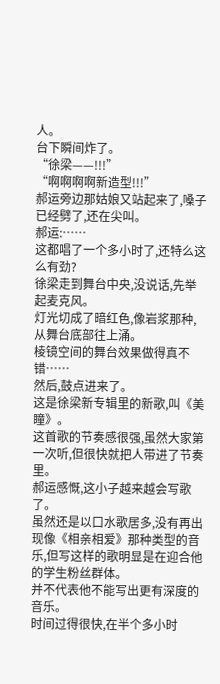人。
台下瞬间炸了。
“徐梁——!!!”
“啊啊啊啊新造型!!!”
郝运旁边那姑娘又站起来了,嗓子已经劈了,还在尖叫。
郝运:……
这都唱了一个多小时了,还特么这么有劲?
徐梁走到舞台中央,没说话,先举起麦克风。
灯光切成了暗红色,像岩浆那种,从舞台底部往上涌。
棱镜空间的舞台效果做得真不错……
然后,鼓点进来了。
这是徐梁新专辑里的新歌,叫《美瞳》。
这首歌的节奏感很强,虽然大家第一次听,但很快就把人带进了节奏里。
郝运感慨,这小子越来越会写歌了。
虽然还是以口水歌居多,没有再出现像《相亲相爱》那种类型的音乐,但写这样的歌明显是在迎合他的学生粉丝群体。
并不代表他不能写出更有深度的音乐。
时间过得很快,在半个多小时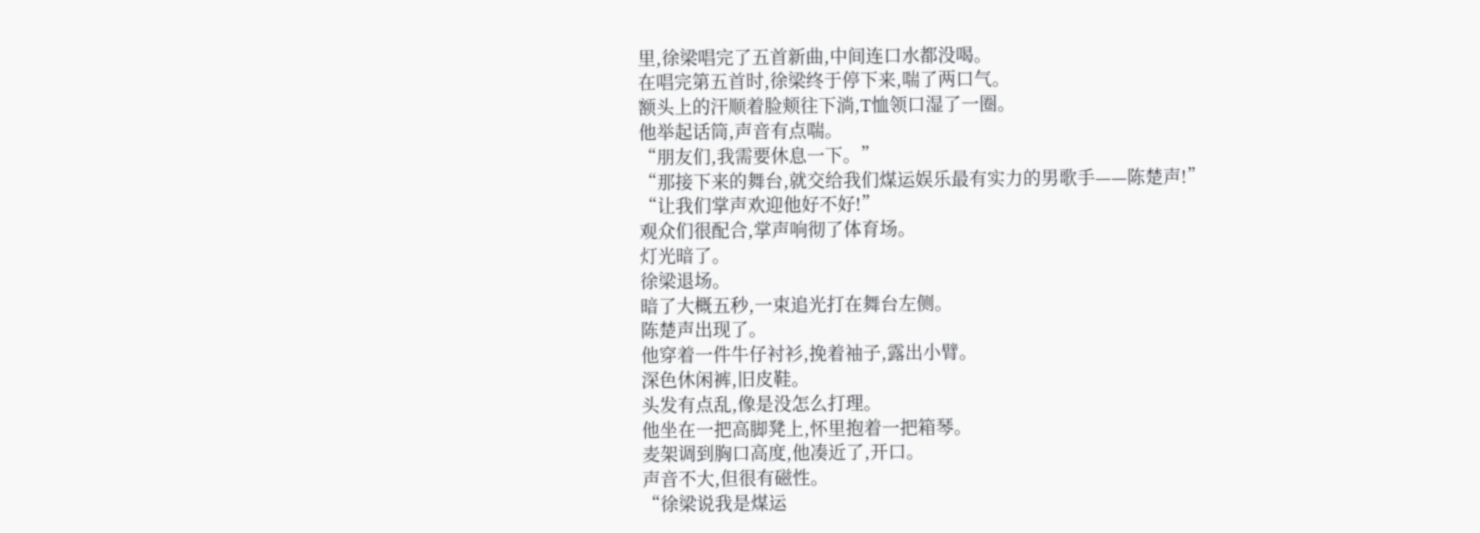里,徐梁唱完了五首新曲,中间连口水都没喝。
在唱完第五首时,徐梁终于停下来,喘了两口气。
额头上的汗顺着脸颊往下淌,T恤领口湿了一圈。
他举起话筒,声音有点喘。
“朋友们,我需要休息一下。”
“那接下来的舞台,就交给我们煤运娱乐最有实力的男歌手——陈楚声!”
“让我们掌声欢迎他好不好!”
观众们很配合,掌声响彻了体育场。
灯光暗了。
徐梁退场。
暗了大概五秒,一束追光打在舞台左侧。
陈楚声出现了。
他穿着一件牛仔衬衫,挽着袖子,露出小臂。
深色休闲裤,旧皮鞋。
头发有点乱,像是没怎么打理。
他坐在一把高脚凳上,怀里抱着一把箱琴。
麦架调到胸口高度,他凑近了,开口。
声音不大,但很有磁性。
“徐梁说我是煤运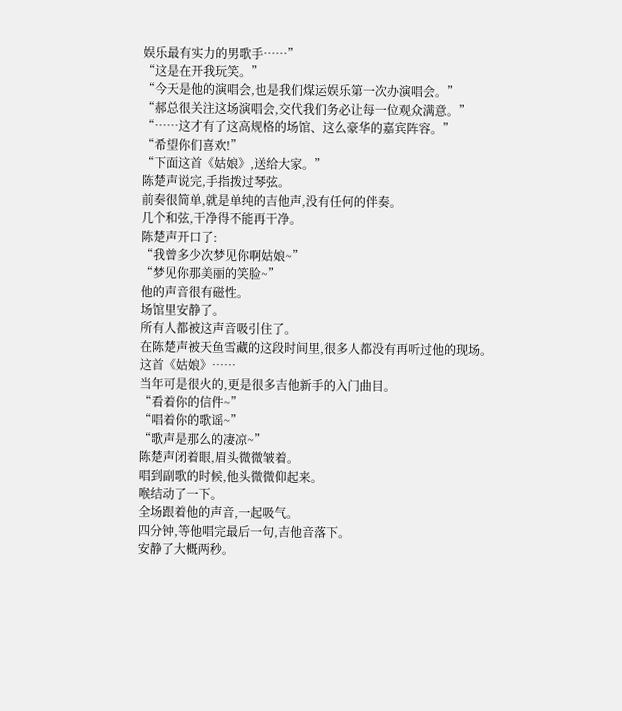娱乐最有实力的男歌手……”
“这是在开我玩笑。”
“今天是他的演唱会,也是我们煤运娱乐第一次办演唱会。”
“郝总很关注这场演唱会,交代我们务必让每一位观众满意。”
“……这才有了这高规格的场馆、这么豪华的嘉宾阵容。”
“希望你们喜欢!”
“下面这首《姑娘》,送给大家。”
陈楚声说完,手指拨过琴弦。
前奏很简单,就是单纯的吉他声,没有任何的伴奏。
几个和弦,干净得不能再干净。
陈楚声开口了:
“我曾多少次梦见你啊姑娘~”
“梦见你那美丽的笑脸~”
他的声音很有磁性。
场馆里安静了。
所有人都被这声音吸引住了。
在陈楚声被天鱼雪藏的这段时间里,很多人都没有再听过他的现场。
这首《姑娘》……
当年可是很火的,更是很多吉他新手的入门曲目。
“看着你的信件~”
“唱着你的歌谣~”
“歌声是那么的凄凉~”
陈楚声闭着眼,眉头微微皱着。
唱到副歌的时候,他头微微仰起来。
喉结动了一下。
全场跟着他的声音,一起吸气。
四分钟,等他唱完最后一句,吉他音落下。
安静了大概两秒。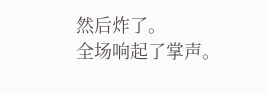然后炸了。
全场响起了掌声。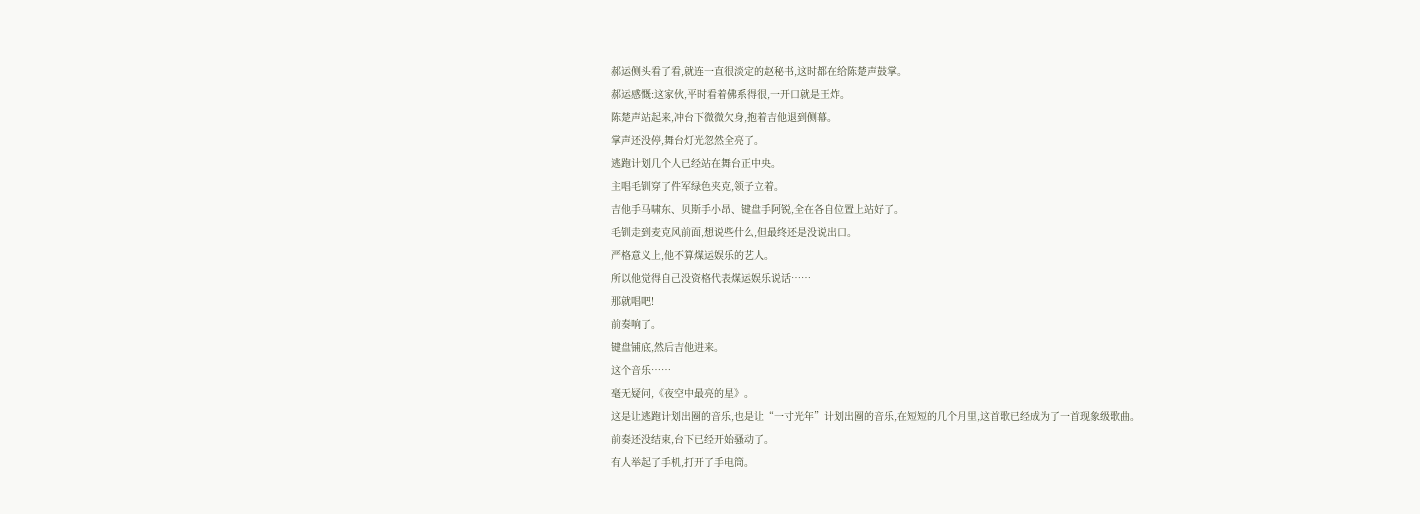郝运侧头看了看,就连一直很淡定的赵秘书,这时都在给陈楚声鼓掌。
郝运感慨:这家伙,平时看着佛系得很,一开口就是王炸。
陈楚声站起来,冲台下微微欠身,抱着吉他退到侧幕。
掌声还没停,舞台灯光忽然全亮了。
逃跑计划几个人已经站在舞台正中央。
主唱毛钏穿了件军绿色夹克,领子立着。
吉他手马啸东、贝斯手小昂、键盘手阿锐,全在各自位置上站好了。
毛钏走到麦克风前面,想说些什么,但最终还是没说出口。
严格意义上,他不算煤运娱乐的艺人。
所以他觉得自己没资格代表煤运娱乐说话……
那就唱吧!
前奏响了。
键盘铺底,然后吉他进来。
这个音乐……
毫无疑问,《夜空中最亮的星》。
这是让逃跑计划出圈的音乐,也是让“一寸光年”计划出圈的音乐,在短短的几个月里,这首歌已经成为了一首现象级歌曲。
前奏还没结束,台下已经开始骚动了。
有人举起了手机,打开了手电筒。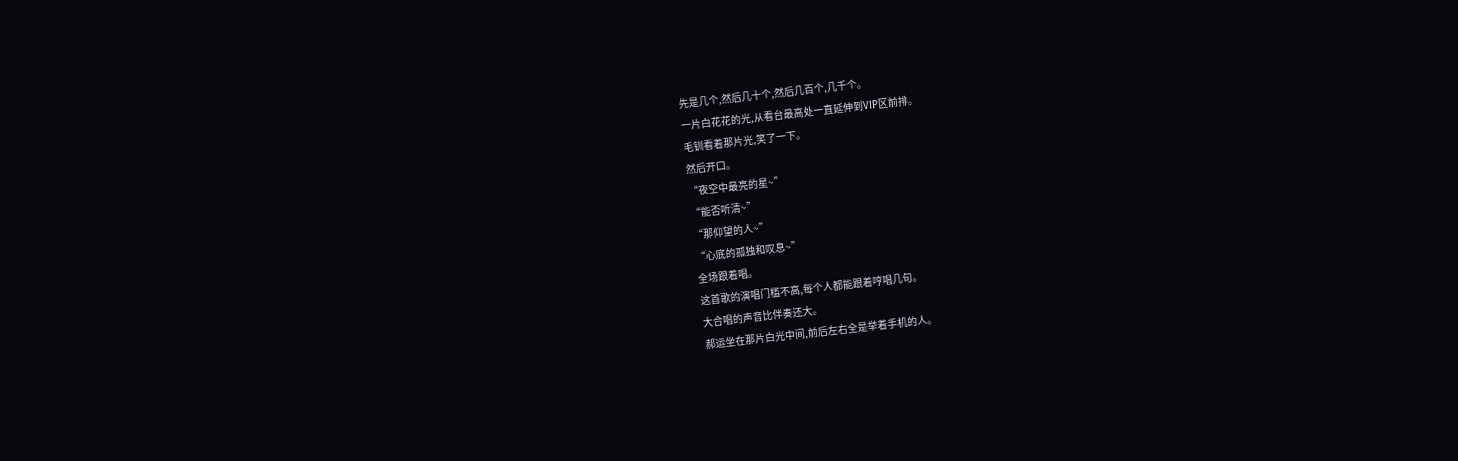先是几个,然后几十个,然后几百个,几千个。
一片白花花的光,从看台最高处一直延伸到VIP区前排。
毛钏看着那片光,笑了一下。
然后开口。
“夜空中最亮的星~”
“能否听清~”
“那仰望的人~”
“心底的孤独和叹息~”
全场跟着唱。
这首歌的演唱门槛不高,每个人都能跟着哼唱几句。
大合唱的声音比伴奏还大。
郝运坐在那片白光中间,前后左右全是举着手机的人。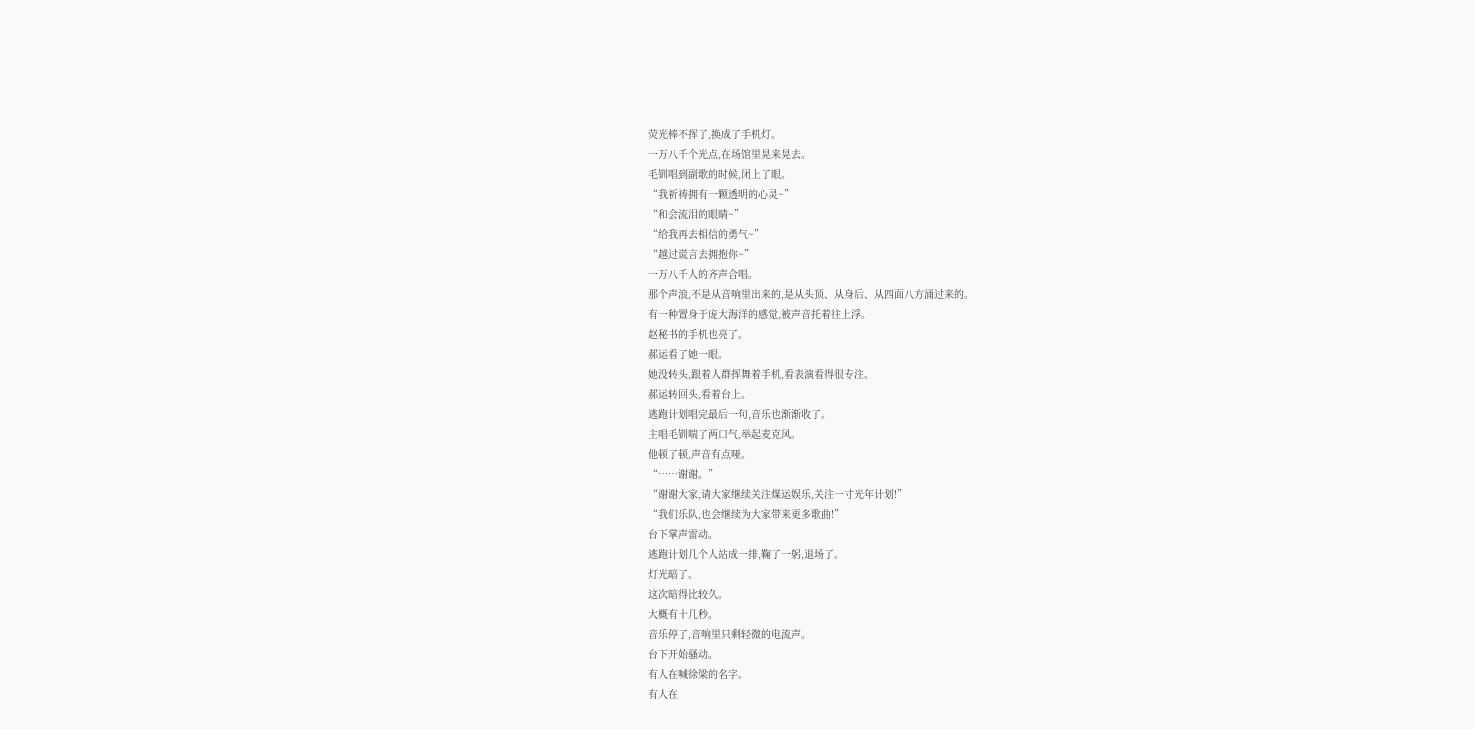荧光棒不挥了,换成了手机灯。
一万八千个光点,在场馆里晃来晃去。
毛钏唱到副歌的时候,闭上了眼。
“我祈祷拥有一颗透明的心灵~”
“和会流泪的眼睛~”
“给我再去相信的勇气~”
“越过谎言去拥抱你~”
一万八千人的齐声合唱。
那个声浪,不是从音响里出来的,是从头顶、从身后、从四面八方涌过来的。
有一种置身于庞大海洋的感觉,被声音托着往上浮。
赵秘书的手机也亮了。
郝运看了她一眼。
她没转头,跟着人群挥舞着手机,看表演看得很专注。
郝运转回头,看着台上。
逃跑计划唱完最后一句,音乐也渐渐收了。
主唱毛钏喘了两口气,举起麦克风。
他顿了顿,声音有点哑。
“……谢谢。”
“谢谢大家,请大家继续关注煤运娱乐,关注一寸光年计划!”
“我们乐队,也会继续为大家带来更多歌曲!”
台下掌声雷动。
逃跑计划几个人站成一排,鞠了一躬,退场了。
灯光暗了。
这次暗得比较久。
大概有十几秒。
音乐停了,音响里只剩轻微的电流声。
台下开始骚动。
有人在喊徐梁的名字。
有人在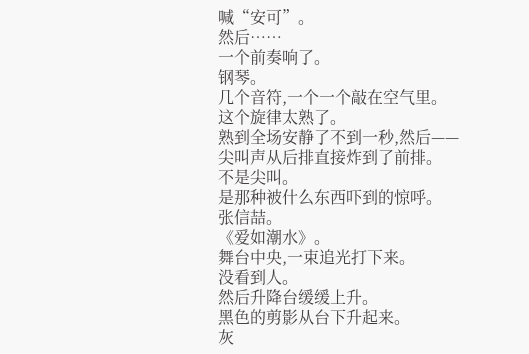喊“安可”。
然后……
一个前奏响了。
钢琴。
几个音符,一个一个敲在空气里。
这个旋律太熟了。
熟到全场安静了不到一秒,然后——
尖叫声从后排直接炸到了前排。
不是尖叫。
是那种被什么东西吓到的惊呼。
张信喆。
《爱如潮水》。
舞台中央,一束追光打下来。
没看到人。
然后升降台缓缓上升。
黑色的剪影从台下升起来。
灰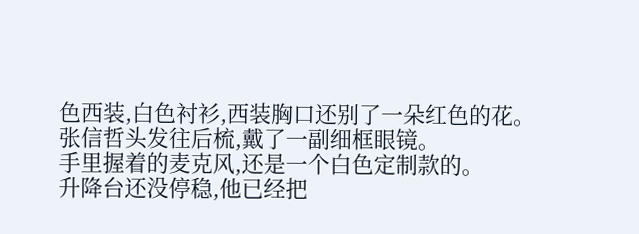色西装,白色衬衫,西装胸口还别了一朵红色的花。
张信哲头发往后梳,戴了一副细框眼镜。
手里握着的麦克风,还是一个白色定制款的。
升降台还没停稳,他已经把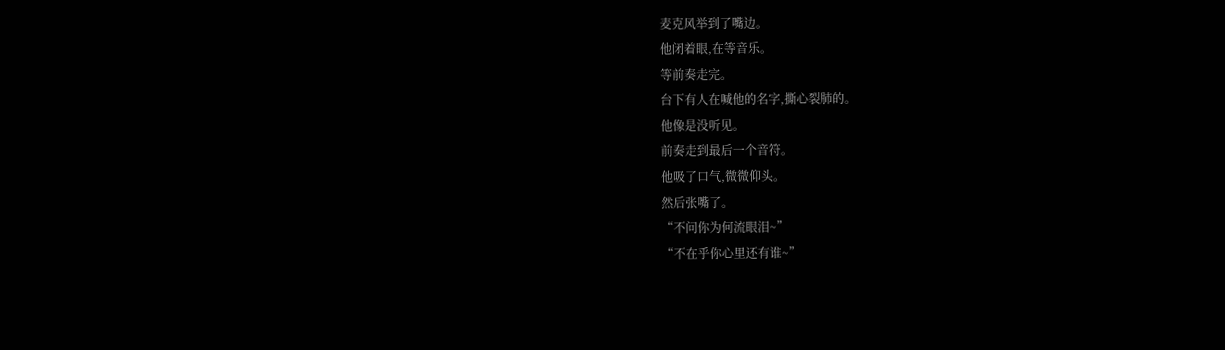麦克风举到了嘴边。
他闭着眼,在等音乐。
等前奏走完。
台下有人在喊他的名字,撕心裂肺的。
他像是没听见。
前奏走到最后一个音符。
他吸了口气,微微仰头。
然后张嘴了。
“不问你为何流眼泪~”
“不在乎你心里还有谁~”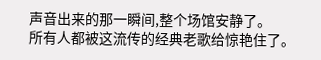声音出来的那一瞬间,整个场馆安静了。
所有人都被这流传的经典老歌给惊艳住了。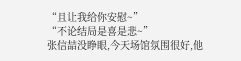“且让我给你安慰~”
“不论结局是喜是悲~”
张信喆没睁眼,今天场馆氛围很好,他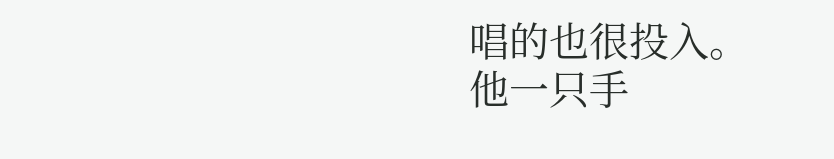唱的也很投入。
他一只手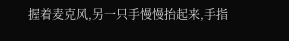握着麦克风,另一只手慢慢抬起来,手指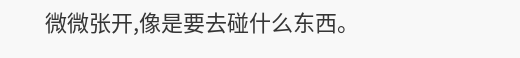微微张开,像是要去碰什么东西。